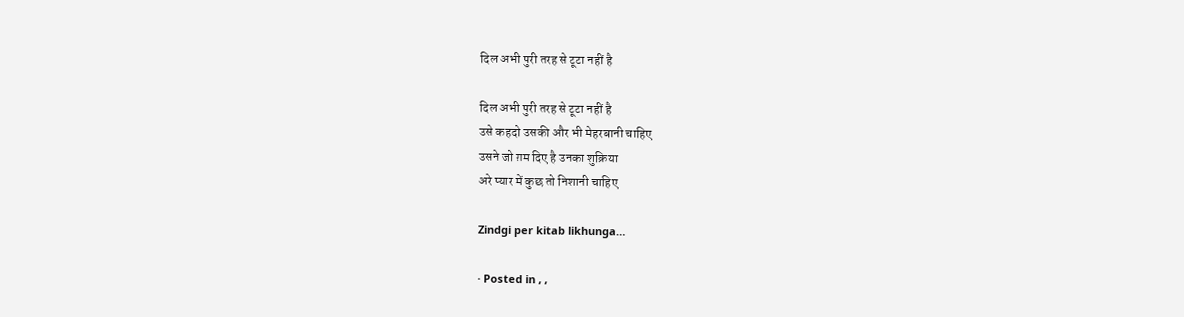दिल अभी पुरी तरह से टूटा नहीं है

दिल अभी पुरी तरह से टूटा नहीं है
उसे कहदो उसकी और भी मेहरबानी चाहिए
उसने जो ग़म दिए है उनका शुक्रिया
अरे प्यार में कुछ तो निशानी चाहिए

Zindgi per kitab likhunga…

· Posted in , ,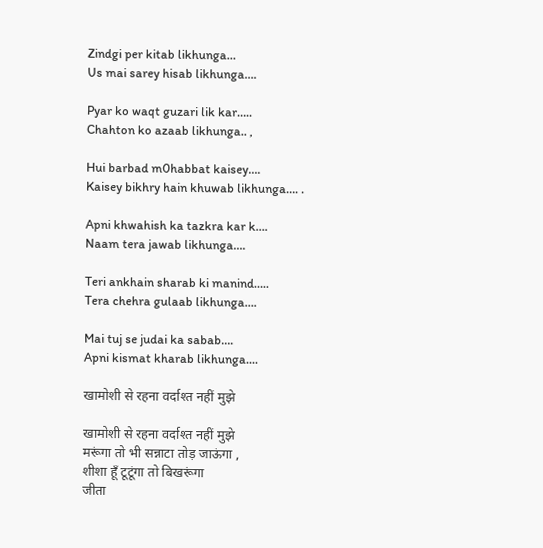Zindgi per kitab likhunga…
Us mai sarey hisab likhunga….

Pyar ko waqt guzari lik kar…..
Chahton ko azaab likhunga.. ,

Hui barbad m0habbat kaisey….
Kaisey bikhry hain khuwab likhunga…. .

Apni khwahish ka tazkra kar k….
Naam tera jawab likhunga….

Teri ankhain sharab ki manind…..
Tera chehra gulaab likhunga….

Mai tuj se judai ka sabab….
Apni kismat kharab likhunga....

खामोशी से रहना वर्दाश्त नहीं मुझे

खामोशी से रहना वर्दाश्त नहीं मुझे
मरूंगा तो भी सन्नाटा तोड़ जाऊंगा ,
शीशा हूँ टूटूंगा तो बिखरूंगा
जीता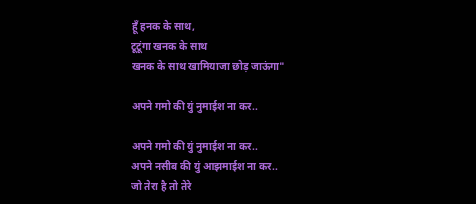हूँ हनक के साथ,
टूटूंगा खनक के साथ
खनक के साथ खामियाजा छोड़ जाऊंगा"

अपने गमो की युं नुमाईश ना कर..

अपने गमो की युं नुमाईश ना कर..
अपने नसीब की युं आझमाईश ना कर..
जो तेरा है तो तेरे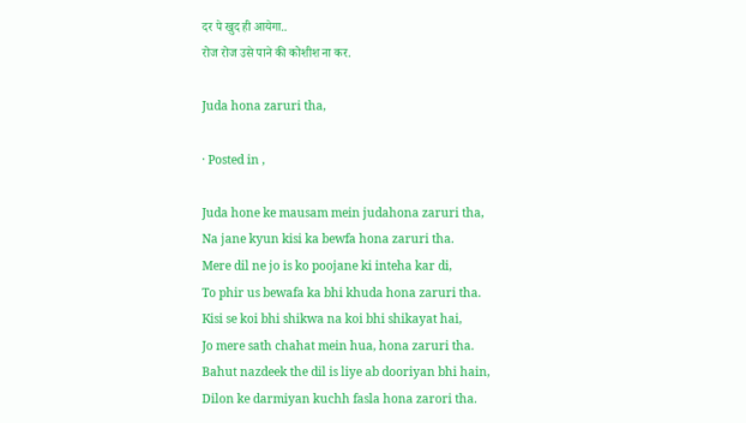दर पे खुद ही आयेगा..
रोज रोज उसे पाने की कोशीश ना कर.

Juda hona zaruri tha,

· Posted in ,

Juda hone ke mausam mein judahona zaruri tha,
Na jane kyun kisi ka bewfa hona zaruri tha.
Mere dil ne jo is ko poojane ki inteha kar di,
To phir us bewafa ka bhi khuda hona zaruri tha.
Kisi se koi bhi shikwa na koi bhi shikayat hai,
Jo mere sath chahat mein hua, hona zaruri tha.
Bahut nazdeek the dil is liye ab dooriyan bhi hain,
Dilon ke darmiyan kuchh fasla hona zarori tha.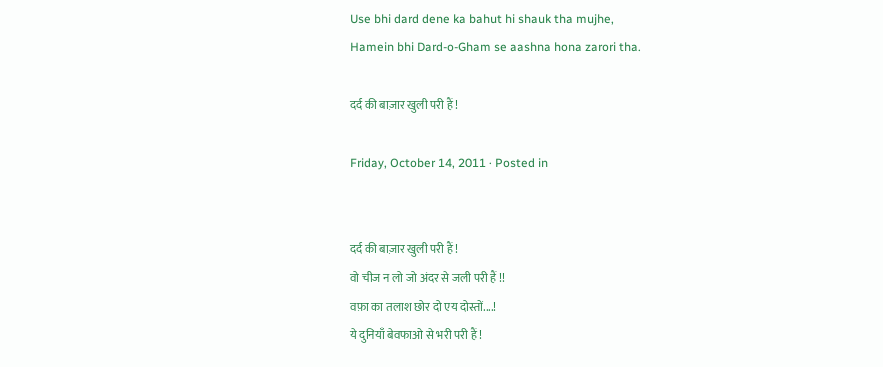Use bhi dard dene ka bahut hi shauk tha mujhe,
Hamein bhi Dard-o-Gham se aashna hona zarori tha.

दर्द की बाज़ार खुली परी हैं !

Friday, October 14, 2011 · Posted in


दर्द की बाज़ार खुली परी हैं !
वो चीज न लो जो अंदर से जली परी हैं !!
वफ़ा का तलाश छोर दो एय दोस्तों....!
ये दुनियाँ बेवफाओ से भरी परी हैं !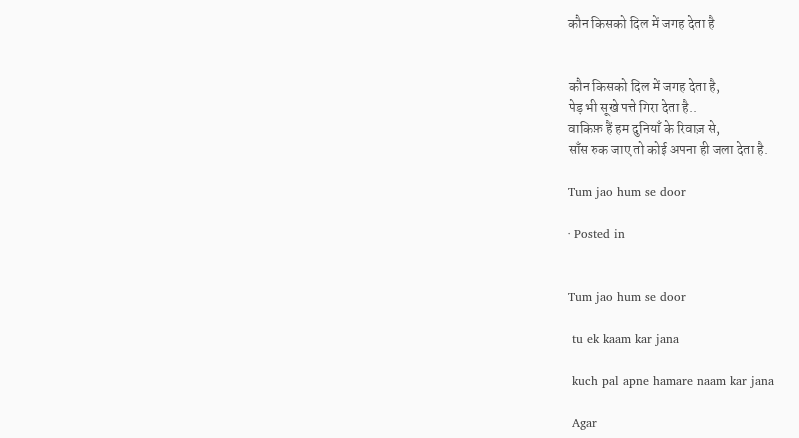कौन किसको दिल में जगह देता है


कौन किसको दिल में जगह देता है,
पेड़ भी सूखे पत्ते गिरा देता है..
वाकिफ़ हैं हम दुनियाँ के रिवाज़ से,
साँस रुक जाए तो कोई अपना ही जला देता है.

Tum jao hum se door

· Posted in


Tum jao hum se door

 tu ek kaam kar jana

 kuch pal apne hamare naam kar jana

 Agar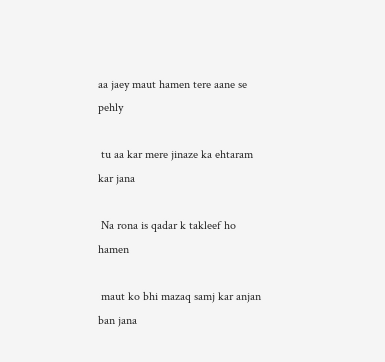aa jaey maut hamen tere aane se pehly

 tu aa kar mere jinaze ka ehtaram kar jana

 Na rona is qadar k takleef ho hamen

 maut ko bhi mazaq samj kar anjan ban jana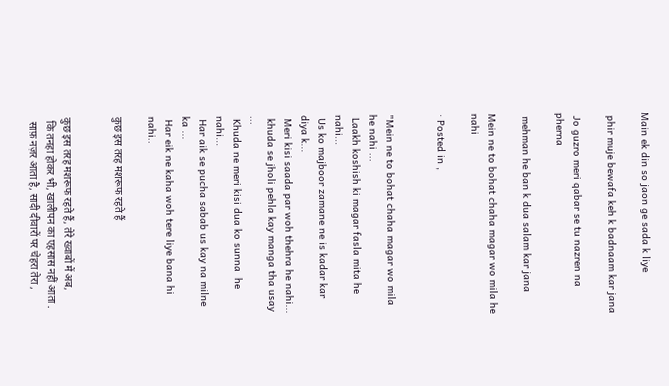Main ek din so jaon ge sada k liye

 phir muje bewafa keh k badnaam kar jana

 Jo guzro meri qabar se tu nazren na pherna

 mehman he ban k dua salam kar jana

Mein ne to bohat chaha magar wo mila he nahi

· Posted in ,


"Mein ne to bohat chaha magar wo mila he nahi ...
 Laakh koshish ki magar fasla mita he nahi...
 Us ko majboor zamane ne is kadar kar diya k...
 Meri kisi saada par woh thehra he nahi...
 khuda se jholi pehla kay manga tha usay ...
 Khuda ne meri kisi dua ko sunna  he nahi...
 Har aik se pucha sabab us kay na milne ka ...
 Har eik ne kaha woh tere liye bana hi nahi..

कुछ इस तरह मशरूफ रहते हैं


कुछ इस तरह मशरूफ रहते हैं, तेरे ख्वाबों में अब,
 कि तनहा होकर भी, खालीपन का एहसास नहीं आता .
 साफ़ नज़र आता है, सादी दीवारों पर चेहरा तेरा ,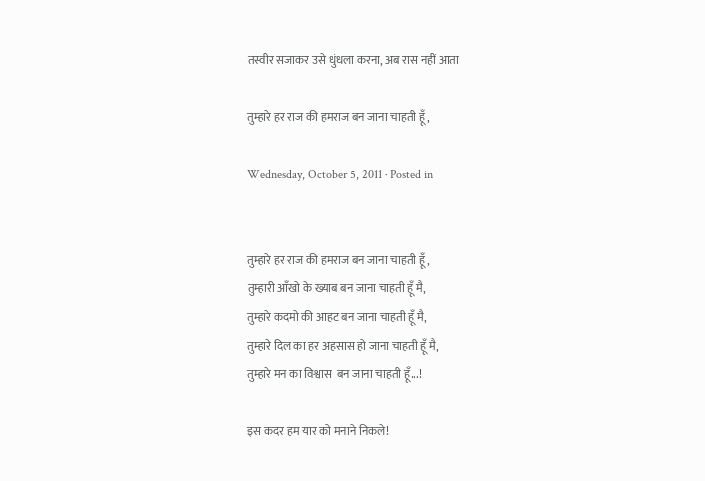तस्वीर सजाकर उसे धुंधला करना, अब रास नहीं आता

तुम्हारे हर राज की हमराज बन जाना चाहती हूँ ,

Wednesday, October 5, 2011 · Posted in


तुम्हारे हर राज की हमराज बन जाना चाहती हूँ ,
तुम्हारी आँखो के ख्याब बन जाना चाहती हूँ मै,
तुम्हारे कदमो की आहट बन जाना चाहती हूँ मै,
तुम्हारे दिल का हर अहसास हो जाना चाहती हूँ मै,
तुम्हारे मन का विश्वास  बन जाना चाहती हूँ...!

इस कदर हम यार को मनाने निकले!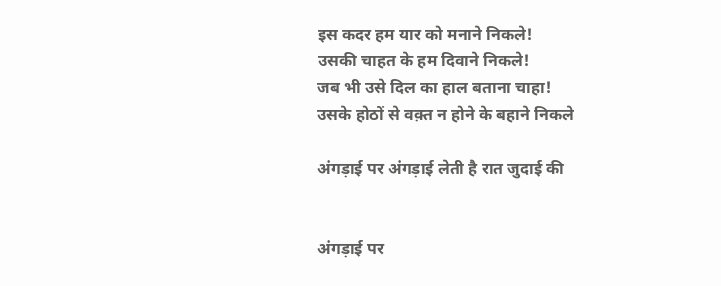इस कदर हम यार को मनाने निकले!
उसकी चाहत के हम दिवाने निकले!
जब भी उसे दिल का हाल बताना चाहा!
उसके होठों से वक़्त न होने के बहाने निकले

अंगड़ाई पर अंगड़ाई लेती है रात जुदाई की


अंगड़ाई पर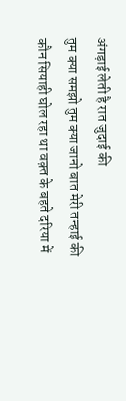अंगड़ाई लेती है रात जुदाई की
तुम क्या समझो तुम क्या जानो बात मेरी तन्हाई की
कौन सियाही घोल रहा था वक़्त के बहते दरिया में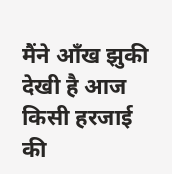मैंने आँख झुकी देखी है आज किसी हरजाई की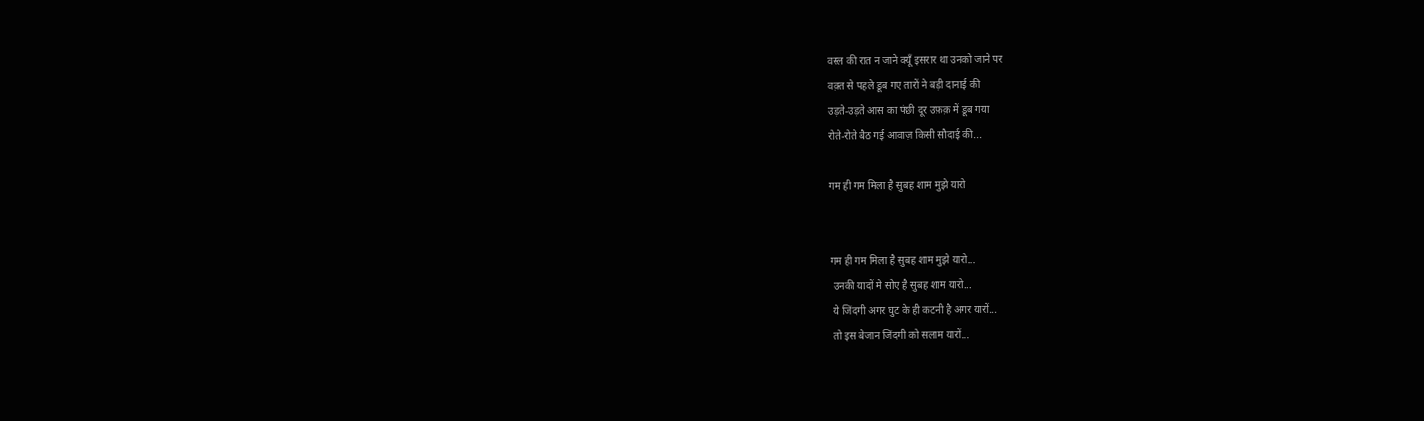वस्ल की रात न जाने क्यूँ इसरार था उनको जाने पर
वक़्त से पहले डूब गए तारों ने बड़ी दानाई की
उड़ते-उड़ते आस का पंछी दूर उफ़क़ में डूब गया
रोते-रोते बैठ गई आवाज़ किसी सौदाई की...

गम ही गम मिला है सुबह शाम मुझे यारो


गम ही गम मिला है सुबह शाम मुझे यारो...
 उनकी यादों मे सोए है सुबह शाम यारो...
 ये जिंदगी अगर घुट के ही कटनी है अगर यारों...
 तो इस बेजान जिंदगी को सलाम यारों...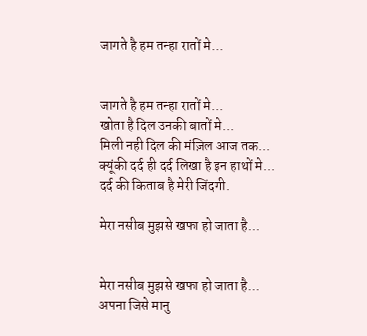जागते है हम तन्हा रातों मे...


जागते है हम तन्हा रातों मे...
खोता है दिल उनकी बातों मे...
मिली नही दिल की मंज़िल आज तक...
क्यूंकी दर्द ही दर्द लिखा है इन हाथों मे...
दर्द की किताब है मेरी जिंदगी.

मेरा नसीब मुझसे खफा हो जाता है...


मेरा नसीब मुझसे खफा हो जाता है...
अपना जिसे मानु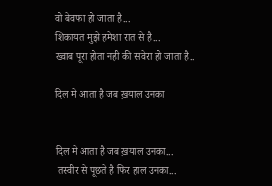वो बेवफा हो जाता है...
शिकायत मुझे हमेशा रात से है...
ख्वाब पूरा होता नही की सवेरा हो जाता है..

दिल मे आता है जब ख़याल उनका


दिल मे आता है जब ख़याल उनका...
 तस्वीर से पूछते है फिर हाल उनका...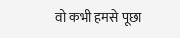वो कभी हमसे पूछा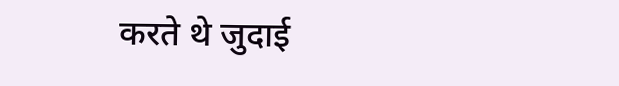करते थे जुदाई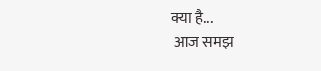क्या है...
 आज समझ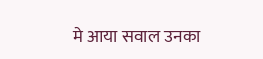मे आया सवाल उनका